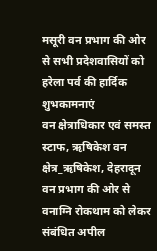मसूरी वन प्रभाग की ओर से सभी प्रदेशवासियों को हरेला पर्व की हार्दिक शुभकामनाएं
वन क्षेत्राधिकार एवं समस्त स्टाफ, ऋषिकेश वन क्षेत्र_ऋषिकेश, देहरादून वन प्रभाग की ओर से वनाग्नि रोकथाम को लेकर संबंधित अपील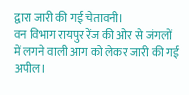द्वारा जारी की गई चेतावनी।
वन विभाग रायपुर रेंज की ओर से जंगलों में लगने वाली आग को लेकर जारी की गई अपील।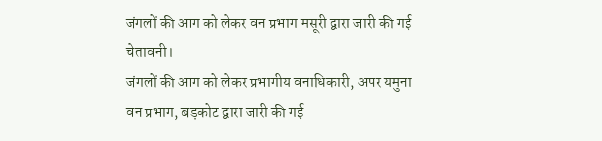जंगलों की आग को लेकर वन प्रभाग मसूरी द्वारा जारी की गई चेतावनी।
जंगलों की आग को लेकर प्रभागीय वनाधिकारी, अपर यमुना वन प्रभाग, बड़कोट द्वारा जारी की गई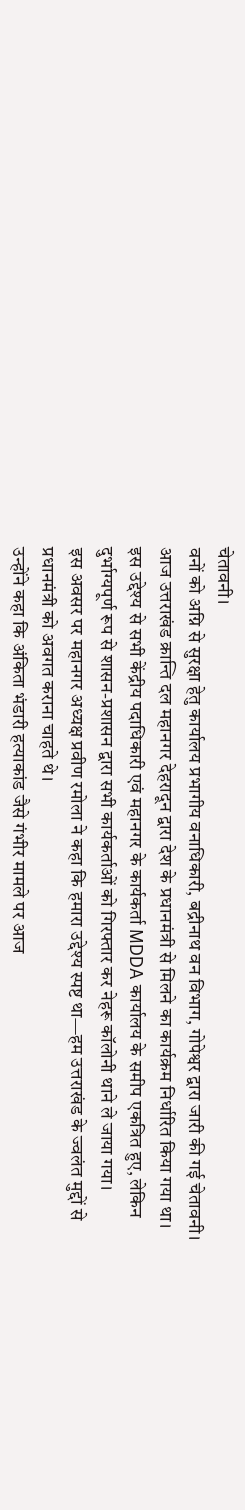चेतावनी।
वनों को अग्नि से सुरक्षा हेतु कार्यालय प्रभागीय वनाधिकारी, बद्रीनाथ वन विभाग, गोपेश्वर द्वारा जारी की गई चेतावनी।
आज उत्तराखंड क्रान्ति दल महानगर देहरादून द्वारा देश के प्रधानमंत्री से मिलने का कार्यक्रम निर्धारित किया गया था।
इस उद्देश्य से सभी केंद्रीय पदाधिकारी एवं महानगर के कार्यकर्ता MDDA कार्यालय के समीप एकत्रित हुए, लेकिन दुर्भाग्यपूर्ण रूप से शासन-प्रशासन द्वारा सभी कार्यकर्ताओं को गिरफ्तार कर नेहरू कॉलोनी थाने ले जाया गया।
इस अवसर पर महानगर अध्यक्ष प्रवीण रमोला ने कहा कि हमारा उद्देश्य स्पष्ट था—हम उत्तराखंड के ज्वलंत मुद्दों से प्रधानमंत्री को अवगत कराना चाहते थे।
उन्होंने कहा कि अंकिता भंडारी हत्याकांड जैसे गंभीर मामले पर आज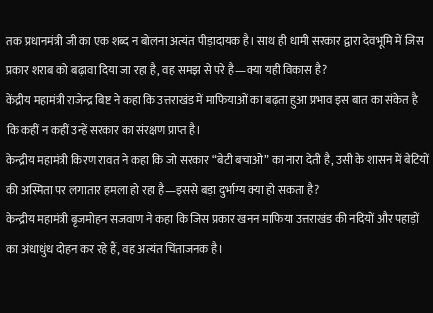तक प्रधानमंत्री जी का एक शब्द न बोलना अत्यंत पीड़ादायक है। साथ ही धामी सरकार द्वारा देवभूमि में जिस प्रकार शराब को बढ़ावा दिया जा रहा है, वह समझ से परे है—क्या यही विकास है?
केंद्रीय महामंत्री राजेन्द्र बिष्ट ने कहा कि उत्तराखंड में माफियाओं का बढ़ता हुआ प्रभाव इस बात का संकेत है कि कहीं न कहीं उन्हें सरकार का संरक्षण प्राप्त है।
केन्द्रीय महामंत्री किरण रावत ने कहा कि जो सरकार “बेटी बचाओ” का नारा देती है, उसी के शासन में बेटियों की अस्मिता पर लगातार हमला हो रहा है—इससे बड़ा दुर्भाग्य क्या हो सकता है?
केन्द्रीय महामंत्री बृजमोहन सजवाण ने कहा कि जिस प्रकार खनन माफिया उत्तराखंड की नदियों और पहाड़ों का अंधाधुंध दोहन कर रहे हैं, वह अत्यंत चिंताजनक है।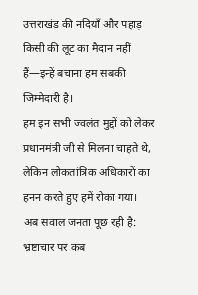उत्तराखंड की नदियाँ और पहाड़ किसी की लूट का मैदान नहीं हैं—इन्हें बचाना हम सबकी जिम्मेदारी है।
हम इन सभी ज्वलंत मुद्दों को लेकर प्रधानमंत्री जी से मिलना चाहते थे, लेकिन लोकतांत्रिक अधिकारों का हनन करते हुए हमें रोका गया।
अब सवाल जनता पूछ रही है:
भ्रष्टाचार पर कब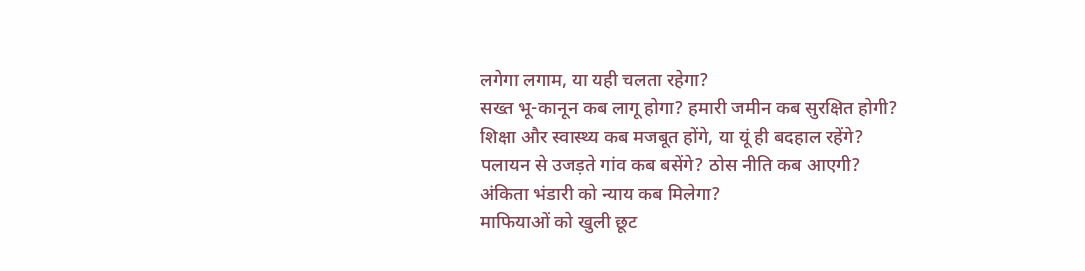लगेगा लगाम, या यही चलता रहेगा?
सख्त भू-कानून कब लागू होगा? हमारी जमीन कब सुरक्षित होगी?
शिक्षा और स्वास्थ्य कब मजबूत होंगे, या यूं ही बदहाल रहेंगे?
पलायन से उजड़ते गांव कब बसेंगे? ठोस नीति कब आएगी?
अंकिता भंडारी को न्याय कब मिलेगा?
माफियाओं को खुली छूट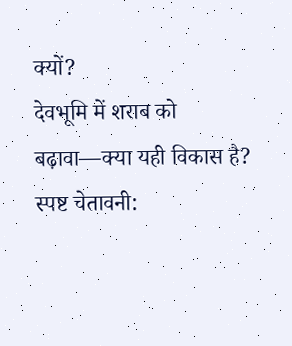क्यों?
देवभूमि में शराब को बढ़ावा—क्या यही विकास है?
स्पष्ट चेतावनी: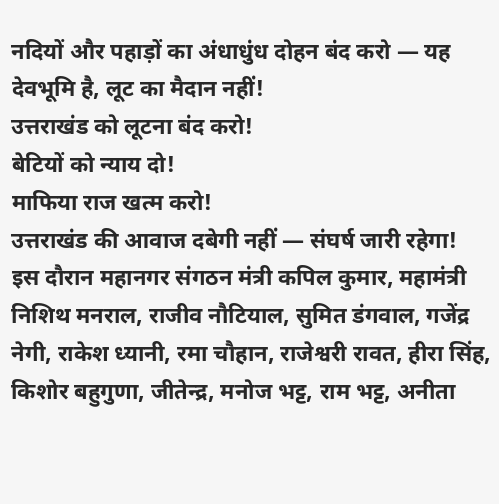नदियों और पहाड़ों का अंधाधुंध दोहन बंद करो — यह देवभूमि है, लूट का मैदान नहीं!
उत्तराखंड को लूटना बंद करो!
बेटियों को न्याय दो!
माफिया राज खत्म करो!
उत्तराखंड की आवाज दबेगी नहीं — संघर्ष जारी रहेगा!
इस दौरान महानगर संगठन मंत्री कपिल कुमार, महामंत्री निशिथ मनराल, राजीव नौटियाल, सुमित डंगवाल, गजेंद्र नेगी, राकेश ध्यानी, रमा चौहान, राजेश्वरी रावत, हीरा सिंह, किशोर बहुगुणा, जीतेन्द्र, मनोज भट्ट, राम भट्ट, अनीता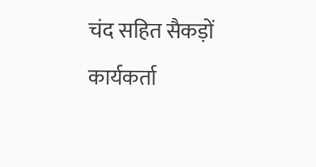चंद सहित सैकड़ों कार्यकर्ता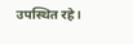उपस्थित रहे।